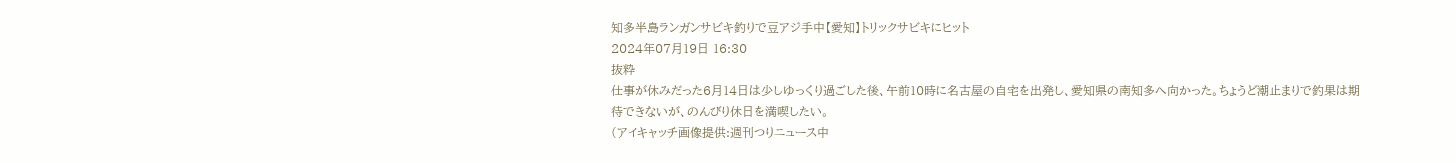知多半島ランガンサビキ釣りで豆アジ手中【愛知】トリックサビキにヒット
2024年07月19日 16:30
抜粋
仕事が休みだった6月14日は少しゆっくり過ごした後、午前10時に名古屋の自宅を出発し、愛知県の南知多へ向かった。ちょうど潮止まりで釣果は期待できないが、のんびり休日を満喫したい。
(アイキャッチ画像提供:週刊つりニュース中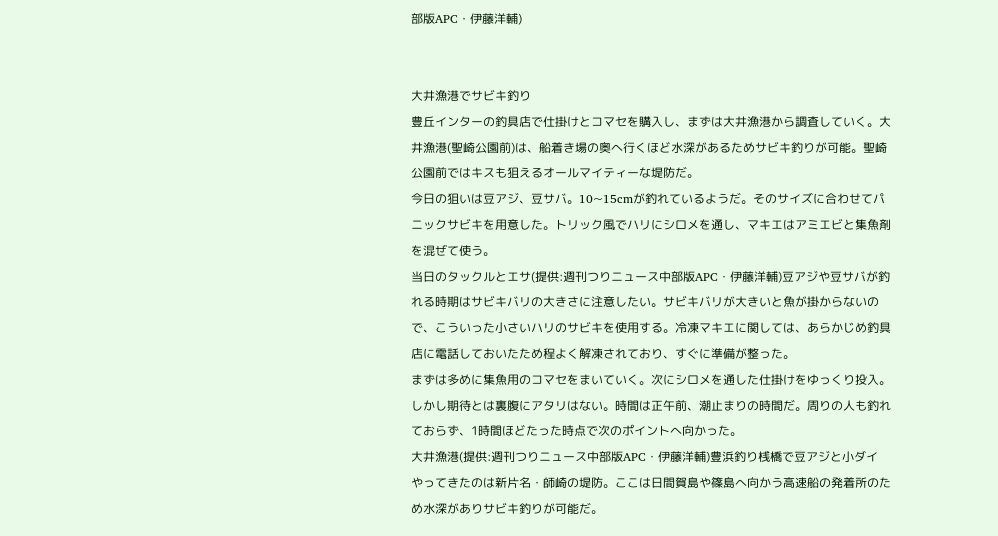部版APC・伊藤洋輔)


大井漁港でサビキ釣り
豊丘インターの釣具店で仕掛けとコマセを購入し、まずは大井漁港から調査していく。大井漁港(聖崎公園前)は、船着き場の奥へ行くほど水深があるためサビキ釣りが可能。聖崎公園前ではキスも狙えるオールマイティーな堤防だ。
今日の狙いは豆アジ、豆サバ。10~15cmが釣れているようだ。そのサイズに合わせてパニックサビキを用意した。トリック風でハリにシロメを通し、マキエはアミエビと集魚剤を混ぜて使う。
当日のタックルとエサ(提供:週刊つりニュース中部版APC・伊藤洋輔)豆アジや豆サバが釣れる時期はサビキバリの大きさに注意したい。サビキバリが大きいと魚が掛からないので、こういった小さいハリのサビキを使用する。冷凍マキエに関しては、あらかじめ釣具店に電話しておいたため程よく解凍されており、すぐに準備が整った。
まずは多めに集魚用のコマセをまいていく。次にシロメを通した仕掛けをゆっくり投入。しかし期待とは裏腹にアタリはない。時間は正午前、潮止まりの時間だ。周りの人も釣れておらず、1時間ほどたった時点で次のポイントへ向かった。
大井漁港(提供:週刊つりニュース中部版APC・伊藤洋輔)豊浜釣り桟橋で豆アジと小ダイ
やってきたのは新片名・師崎の堤防。ここは日間賀島や篠島へ向かう高速船の発着所のため水深がありサビキ釣りが可能だ。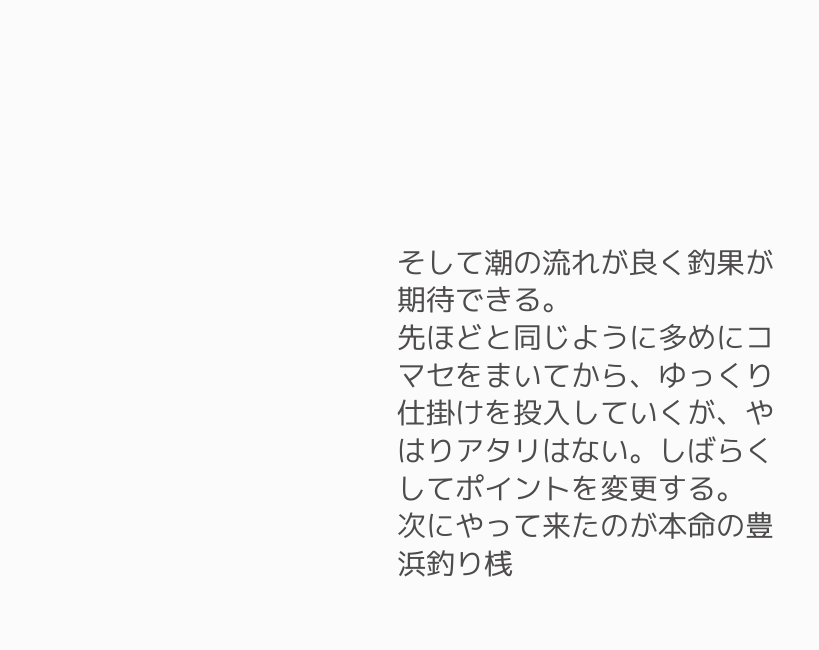そして潮の流れが良く釣果が期待できる。
先ほどと同じように多めにコマセをまいてから、ゆっくり仕掛けを投入していくが、やはりアタリはない。しばらくしてポイントを変更する。
次にやって来たのが本命の豊浜釣り桟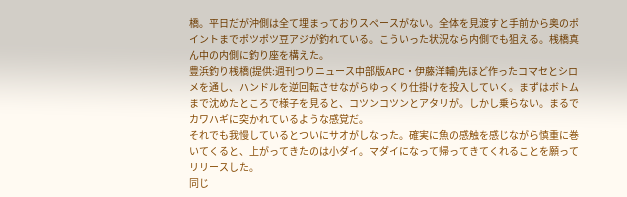橋。平日だが沖側は全て埋まっておりスペースがない。全体を見渡すと手前から奥のポイントまでポツポツ豆アジが釣れている。こういった状況なら内側でも狙える。桟橋真ん中の内側に釣り座を構えた。
豊浜釣り桟橋(提供:週刊つりニュース中部版APC・伊藤洋輔)先ほど作ったコマセとシロメを通し、ハンドルを逆回転させながらゆっくり仕掛けを投入していく。まずはボトムまで沈めたところで様子を見ると、コツンコツンとアタリが。しかし乗らない。まるでカワハギに突かれているような感覚だ。
それでも我慢しているとついにサオがしなった。確実に魚の感触を感じながら慎重に巻いてくると、上がってきたのは小ダイ。マダイになって帰ってきてくれることを願ってリリースした。
同じ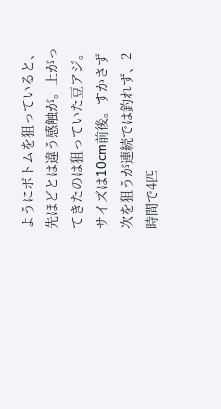ようにボトムを狙っていると、先ほどとは違う感触が。上がってきたのは狙っていた豆アジ。サイズは10cm前後。すかさず次を狙うが連続では釣れず、2時間で4匹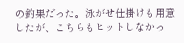の釣果だった。泳がせ仕掛けも用意したが、こちらもヒットしなかっ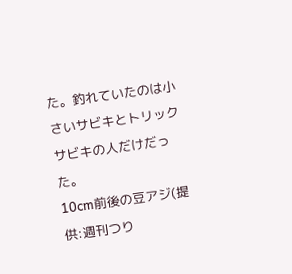た。釣れていたのは小さいサビキとトリックサビキの人だけだった。
10cm前後の豆アジ(提供:週刊つり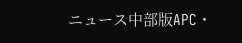ニュース中部版APC・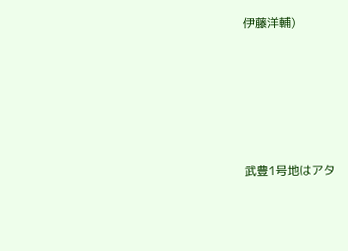伊藤洋輔)





武豊1号地はアタ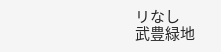リなし
武豊緑地